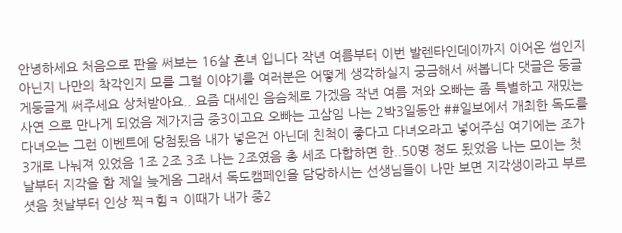안녕하세요 처음으로 판을 써보는 16살 흔녀 입니다 작년 여름부터 이번 발렌타인데이까지 이어온 썸인지 아닌지 나만의 착각인지 모를 그럴 이야기를 여러분은 어떻게 생각하실지 궁금해서 써봅니다 댓글은 둥글게둥글게 써주세요 상처받아요.. 요즘 대세인 음슴체로 가겠음 작년 여름 저와 오빠는 좀 특별하고 재밌는 사연 으로 만나게 되었음 제가지금 중3이고요 오빠는 고삼임 나는 2박3일동안 ##일보에서 개최한 독도를 다녀오는 그런 이벤트에 당첨됬음 내가 넣은건 아닌데 친척이 좋다고 다녀오라고 넣어주심 여기에는 조가 3개로 나눠져 있었음 1조 2조 3조 나는 2조였음 총 세조 다합하면 한..50명 정도 됬었음 나는 모이는 첫날부터 지각을 함 제일 늦게옴 그래서 독도캠페인을 담당하시는 선생님들이 나만 보면 지각생이라고 부르셧음 첫날부터 인상 찍ㅋ힘ㅋ 이때가 내가 중2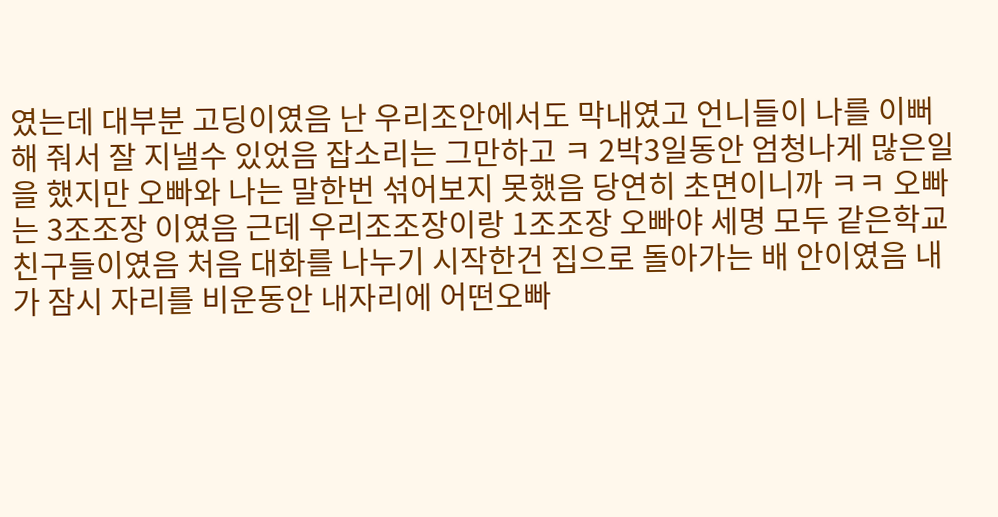였는데 대부분 고딩이였음 난 우리조안에서도 막내였고 언니들이 나를 이뻐해 줘서 잘 지낼수 있었음 잡소리는 그만하고 ㅋ 2박3일동안 엄청나게 많은일을 했지만 오빠와 나는 말한번 섞어보지 못했음 당연히 초면이니까 ㅋㅋ 오빠는 3조조장 이였음 근데 우리조조장이랑 1조조장 오빠야 세명 모두 같은학교 친구들이였음 처음 대화를 나누기 시작한건 집으로 돌아가는 배 안이였음 내가 잠시 자리를 비운동안 내자리에 어떤오빠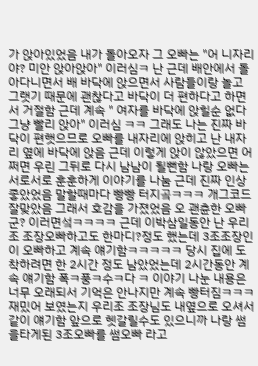가 앉아있었음 내가 돌아오자 그 오빠는 "어 니자리야? 미안 앉아앉아" 이러심ㅋ 난 근데 배안에서 돌아다니면서 배 바닥에 앉으면서 사람들이랑 놀고 그랫기 때문에 괜찮다고 바닥이 더 편하다고 하면서 거절함 근데 계속 " 여자를 바닥에 앉힐순 없다 그냥 빨리 앉아" 이러심 ㅋㅋ 그래도 나는 진짜 바닥이 편햇으므로 오빠를 내자리에 앉히고 난 내자리 옆에 바닥에 앉음 근데 이렇게 앉이 않았으면 어쩌면 우린 그뒤로 다시 남남이 될뻔함 나랑 오빠는 서로서로 훈훈하게 이야기를 나눔 근데 진짜 인상 좋았었음 말할때마다 빵빵 터지곸ㅋㅋㅋ 개그코드 잘맞았음 그래서 호감을 가졌었음 오 괜츈한 오빠군? 이러면섴ㅋㅋㅋㅋ 근데 이박삼일동안 난 우리조 조장오빠하고도 한마디?정도 했는데 3조조장인 이 오빠하고 계속 얘기함ㅋㅋㅋㅋㅋ 당시 집에 도착하려면 한 2시간 정도 남았었는데 2시간동안 계속 얘기함 폭ㅋ풍ㅋ수ㅋ다 ㅋ 이야기 나눈 내용은 너무 오래되서 기억은 안나지만 계속 빵터짐ㅋㅋㅋ 재밌어 보였는지 우리조 조장님도 내옆으로 오셔서 같이 얘기함 앞으로 헷갈릴수도 있으니까 나랑 썸을타게된 3조오빠를 썸오빠 라고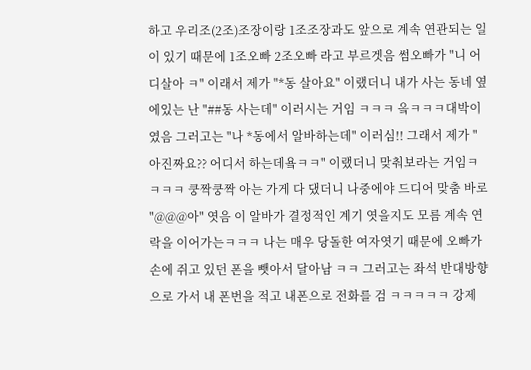하고 우리조(2조)조장이랑 1조조장과도 앞으로 계속 연관되는 일이 있기 때문에 1조오빠 2조오빠 라고 부르겟음 썸오빠가 "니 어디살아 ㅋ" 이래서 제가 "*동 살아요" 이랬더니 내가 사는 동네 옆에있는 난 "##동 사는데" 이러시는 거임 ㅋㅋㅋ 옼ㅋㅋㅋ대박이였음 그러고는 "나 *동에서 알바하는데" 이러심!! 그래서 제가 "아진짜요?? 어디서 하는데욬ㅋㅋ" 이랬더니 맞춰보라는 거임ㅋㅋㅋㅋ 쿵짝쿵짝 아는 가게 다 댔더니 나중에야 드디어 맞춤 바로 "@@@아" 엿음 이 알바가 결정적인 계기 엿을지도 모름 계속 연락을 이어가는ㅋㅋㅋ 나는 매우 당돌한 여자엿기 때문에 오빠가 손에 쥐고 있던 폰을 뺏아서 달아남 ㅋㅋ 그러고는 좌석 반대방향으로 가서 내 폰번을 적고 내폰으로 전화를 검 ㅋㅋㅋㅋㅋ 강제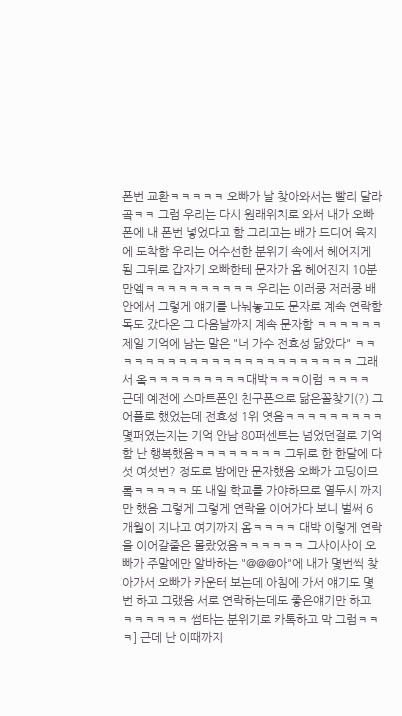폰번 교환ㅋㅋㅋㅋㅋ 오빠가 날 찾아와서는 빨리 달라곸ㅋㅋ 그럼 우리는 다시 원래위치로 와서 내가 오빠폰에 내 폰번 넣었다고 함 그리고는 배가 드디어 육지에 도착함 우리는 어수선한 분위기 속에서 헤어지게 됨 그뒤로 갑자기 오빠한테 문자가 옴 헤어진지 10분 만엨ㅋㅋㅋㅋㅋㅋㅋㅋㅋㅋ 우리는 이러쿵 저러쿵 배안에서 그렇게 얘기를 나눠놓고도 문자로 계속 연락함 독도 갔다온 그 다음날까지 계속 문자함 ㅋㅋㅋㅋㅋㅋ 제일 기억에 남는 말은 "너 가수 전효성 닮았다" ㅋㅋㅋㅋㅋㅋㅋㅋㅋㅋㅋㅋㅋㅋㅋㅋㅋㅋㅋㅋㅋㅋㅋ 그래서 옼ㅋㅋㅋㅋㅋㅋㅋㅋㅋ대박ㅋㅋㅋ이럼 ㅋㅋㅋㅋ 근데 예전에 스마트폰인 친구폰으로 닮은꼴찾기(?) 그 어플로 했었는데 전효성 1위 엿음ㅋㅋㅋㅋㅋㅋㅋㅋㅋ 몇퍼였는지는 기억 안남 80퍼센트는 넘었던걸로 기억함 난 행복했음ㅋㅋㅋㅋㅋㅋㅋㅋ 그뒤로 한 한달에 다섯 여섯번? 정도로 밤에만 문자했음 오빠가 고딩이므롴ㅋㅋㅋㅋㅋ 또 내일 학교를 가야하므로 열두시 까지만 했음 그렇게 그렇게 연락을 이어가다 보니 벌써 6개월이 지나고 여기까지 옴ㅋㅋㅋㅋ 대박 이렇게 연락을 이어갈줄은 몰랐었음ㅋㅋㅋㅋㅋㅋ 그사이사이 오빠가 주말에만 알바하는 "@@@아"에 내가 몇번씩 찾아가서 오빠가 카운터 보는데 아침에 가서 얘기도 몇번 하고 그랬음 서로 연락하는데도 좋은얘기만 하고 ㅋㅋㅋㅋㅋㅋ 썸타는 분위기로 카톡하고 막 그럼ㅋㅋㅋ] 근데 난 이때까지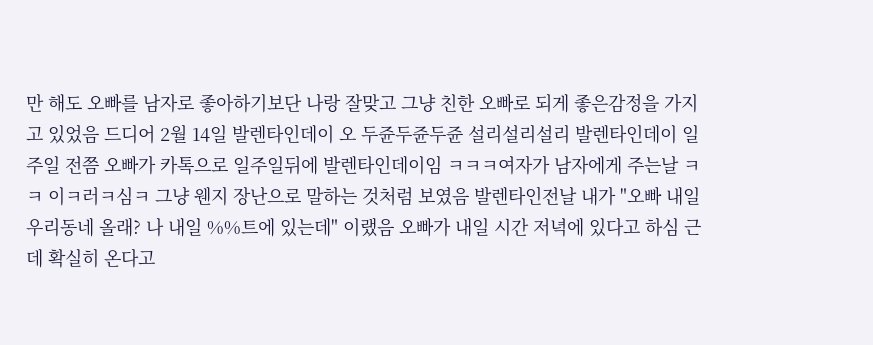만 해도 오빠를 남자로 좋아하기보단 나랑 잘맞고 그냥 친한 오빠로 되게 좋은감정을 가지고 있었음 드디어 2월 14일 발렌타인데이 오 두쥰두쥰두쥰 설리설리설리 발렌타인데이 일주일 전쯤 오빠가 카톡으로 일주일뒤에 발렌타인데이임 ㅋㅋㅋ여자가 남자에게 주는날 ㅋㅋ 이ㅋ러ㅋ심ㅋ 그냥 웬지 장난으로 말하는 것처럼 보였음 발렌타인전날 내가 "오빠 내일 우리동네 올래? 나 내일 %%트에 있는데" 이랬음 오빠가 내일 시간 저녁에 있다고 하심 근데 확실히 온다고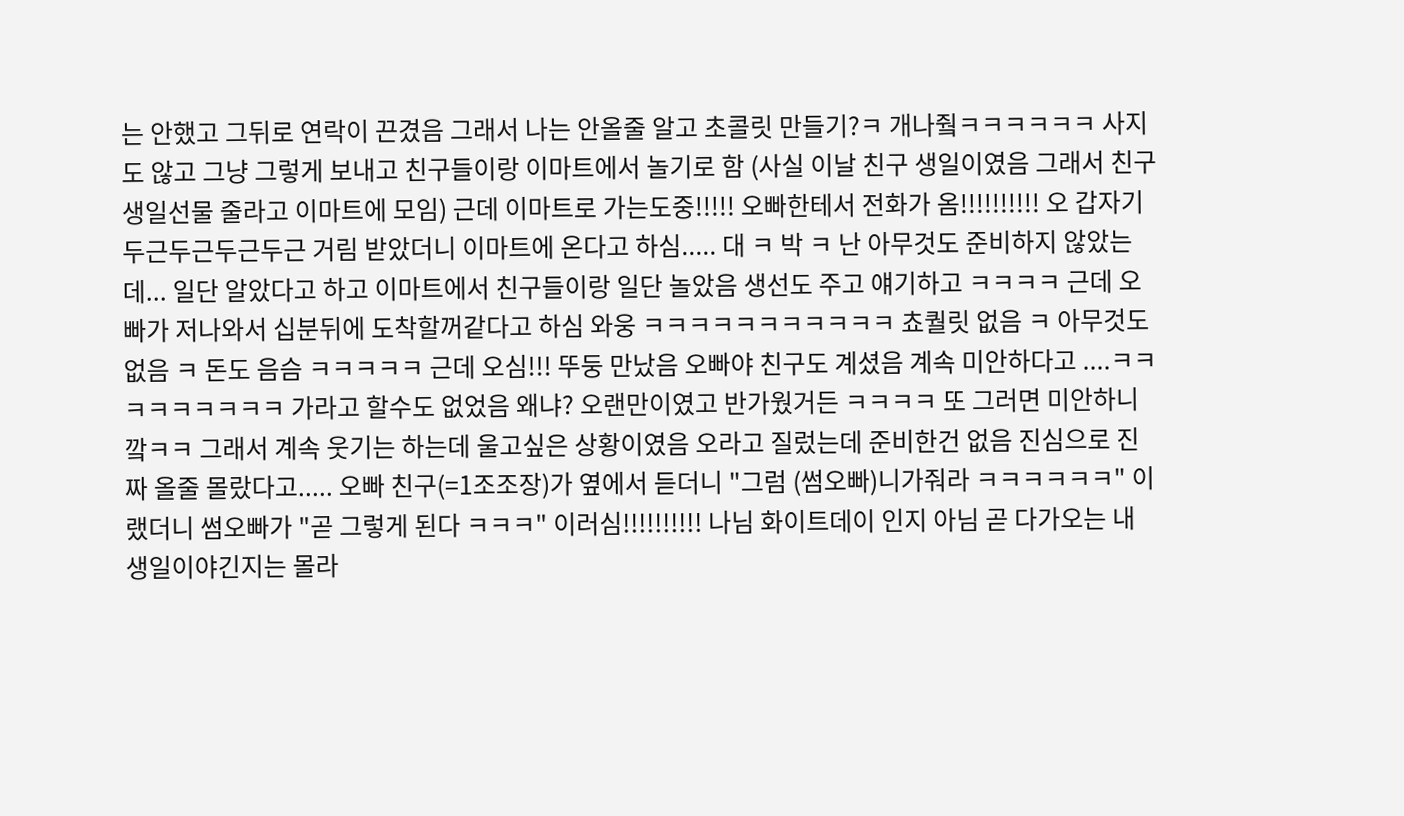는 안했고 그뒤로 연락이 끈겼음 그래서 나는 안올줄 알고 초콜릿 만들기?ㅋ 개나줰ㅋㅋㅋㅋㅋㅋ 사지도 않고 그냥 그렇게 보내고 친구들이랑 이마트에서 놀기로 함 (사실 이날 친구 생일이였음 그래서 친구생일선물 줄라고 이마트에 모임) 근데 이마트로 가는도중!!!!! 오빠한테서 전화가 옴!!!!!!!!!! 오 갑자기 두근두근두근두근 거림 받았더니 이마트에 온다고 하심..... 대 ㅋ 박 ㅋ 난 아무것도 준비하지 않았는데... 일단 알았다고 하고 이마트에서 친구들이랑 일단 놀았음 생선도 주고 얘기하고 ㅋㅋㅋㅋ 근데 오빠가 저나와서 십분뒤에 도착할꺼같다고 하심 와웅 ㅋㅋㅋㅋㅋㅋㅋㅋㅋㅋㅋ 쵸퀄릿 없음 ㅋ 아무것도 없음 ㅋ 돈도 음슴 ㅋㅋㅋㅋㅋ 근데 오심!!! 뚜둥 만났음 오빠야 친구도 계셨음 계속 미안하다고 ....ㅋㅋㅋㅋㅋㅋㅋㅋㅋ 가라고 할수도 없었음 왜냐? 오랜만이였고 반가웠거든 ㅋㅋㅋㅋ 또 그러면 미안하니깤ㅋㅋ 그래서 계속 웃기는 하는데 울고싶은 상황이였음 오라고 질렀는데 준비한건 없음 진심으로 진짜 올줄 몰랐다고..... 오빠 친구(=1조조장)가 옆에서 듣더니 "그럼 (썸오빠)니가줘라 ㅋㅋㅋㅋㅋㅋ" 이랬더니 썸오빠가 "곧 그렇게 된다 ㅋㅋㅋ" 이러심!!!!!!!!!! 나님 화이트데이 인지 아님 곧 다가오는 내 생일이야긴지는 몰라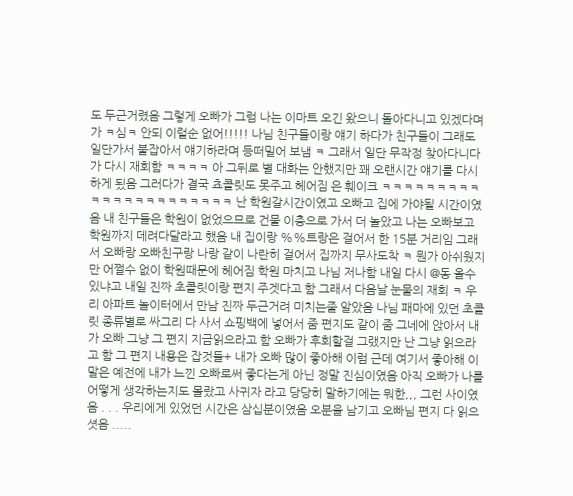도 두근거렸음 그렇게 오빠가 그럼 나는 이마트 오긴 왔으니 돌아다니고 있겠다며 가 ㅋ심ㅋ 안되 이럴순 없어!!!!! 나님 친구들이랑 얘기 하다가 친구들이 그래도 일단가서 붙잡아서 얘기하라며 등떠밀어 보냄 ㅋ 그래서 일단 무작정 찾아다니다가 다시 재회함 ㅋㅋㅋㅋ 아 그뒤로 별 대화는 안했지만 꽤 오랜시간 얘기를 다시 하게 됬음 그러다가 결국 쵸콜릿도 못주고 헤어짐 은 훼이크 ㅋㅋㅋㅋㅋㅋㅋㅋㅋㅋㅋㅋㅋㅋㅋㅋㅋㅋㅋㅋㅋㅋ 난 학원갈시간이였고 오빠고 집에 가야될 시간이였음 내 친구들은 학원이 없었으므로 건물 이층으로 가서 더 놀았고 나는 오빠보고 학원까지 데려다달라고 했음 내 집이랑 %%트랑은 걸어서 한 15분 거리임 그래서 오빠랑 오빠친구랑 나랑 같이 나란히 걸어서 집까지 무사도착 ㅋ 뭔가 아쉬웠지만 어쩔수 없이 학원때문에 헤어짐 학원 마치고 나님 저나함 내일 다시 @동 올수 있냐고 내일 진짜 초콜릿이랑 편지 주겟다고 함 그래서 다음날 눈물의 재회 ㅋ 우리 아파트 놀이터에서 만남 진짜 두근거려 미치는줄 알았음 나님 패마에 있던 초콜릿 종류별로 싸그리 다 사서 쇼핑백에 넣어서 줌 편지도 같이 줌 그네에 앉아서 내가 오빠 그냥 그 편지 지금읽으라고 함 오빠가 후회할걸 그랬지만 난 그냥 읽으라고 함 그 편지 내용은 잡것들+ 내가 오빠 많이 좋아해 이럼 근데 여기서 좋아해 이말은 예전에 내가 느낀 오빠로써 좋다는게 아닌 정말 진심이였음 아직 오빠가 나를 어떻게 생각하는지도 몰랐고 사귀자 라고 당당히 말하기에는 뭐한,,, 그런 사이였음 . . . 우리에게 있었던 시간은 삼십분이였음 오분을 남기고 오빠님 편지 다 읽으셧음 .....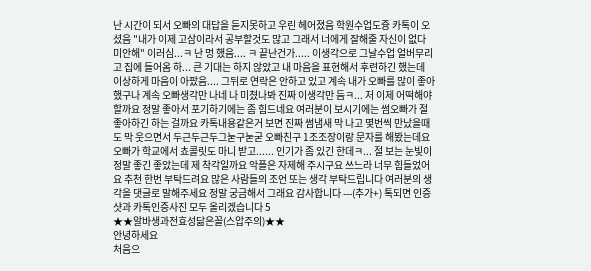난 시간이 되서 오빠의 대답을 듣지못하고 우린 헤어졌음 학원수업도즁 카톡이 오셨음 "내가 이제 고삼이라서 공부할것도 많고 그래서 너에게 잘해줄 자신이 없다 미안해" 이러심...ㅋ 난 멍 했음.... ㅋ 끝난건가..... 이생각으로 그날수업 얼버무리고 집에 들어옴 하... 큰 기대는 하지 않았고 내 마음을 표현해서 후련하긴 했는데 이상하게 마음이 아팠음.... 그뒤로 연락은 안하고 있고 계속 내가 오빠를 많이 좋아했구나 계속 오빠생각만 나네 나 미쳤나봐 진짜 이생각만 듬ㅋ... 저 이제 어떡해야 할까요 정말 좋아서 포기하기에는 좀 힘드네요 여러분이 보시기에는 썸오빠가 절 좋아하긴 하는 걸까요 카톡내용같은거 보면 진짜 썸냄새 막 나고 몇번씩 만났을때도 막 웃으면서 두근두근두그눋구눋굳 오빠친구 1조조장이랑 문자를 해봤는데요 오빠가 학교에서 쵸콜릿도 마니 받고...... 인기가 좀 있긴 한데ㅋ... 절 보는 눈빛이 정말 좋긴 좋았는데 제 착각일까요 악플은 자제해 주시구요 쓰느라 너무 힘들었어요 추천 한번 부탁드려요 많은 사람들의 조언 또는 생각 부탁드립니다 여러분의 생각을 댓글로 말해주세요 정말 궁금해서 그래요 감사합니다 ---(추가+) 톡되면 인증샷과 카톡인증사진 모두 올리겠습니다 5
★★알바생과전효성닮은꼴(스압주의)★★
안녕하세요
처음으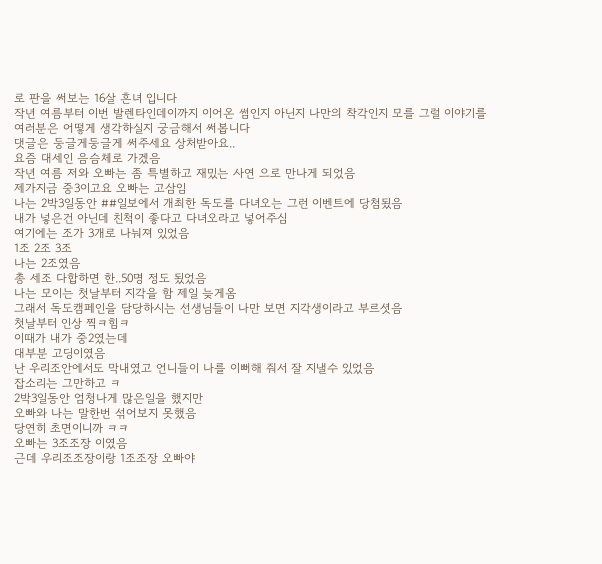로 판을 써보는 16살 흔녀 입니다
작년 여름부터 이번 발렌타인데이까지 이어온 썸인지 아닌지 나만의 착각인지 모를 그럴 이야기를
여러분은 어떻게 생각하실지 궁금해서 써봅니다
댓글은 둥글게둥글게 써주세요 상처받아요..
요즘 대세인 음슴체로 가겠음
작년 여름 저와 오빠는 좀 특별하고 재밌는 사연 으로 만나게 되었음
제가지금 중3이고요 오빠는 고삼임
나는 2박3일동안 ##일보에서 개최한 독도를 다녀오는 그런 이벤트에 당첨됬음
내가 넣은건 아닌데 친척이 좋다고 다녀오라고 넣어주심
여기에는 조가 3개로 나눠져 있었음
1조 2조 3조
나는 2조였음
총 세조 다합하면 한..50명 정도 됬었음
나는 모이는 첫날부터 지각을 함 제일 늦게옴
그래서 독도캠페인을 담당하시는 선생님들이 나만 보면 지각생이라고 부르셧음
첫날부터 인상 찍ㅋ힘ㅋ
이때가 내가 중2였는데
대부분 고딩이였음
난 우리조안에서도 막내였고 언니들이 나를 이뻐해 줘서 잘 지낼수 있었음
잡소리는 그만하고 ㅋ
2박3일동안 엄청나게 많은일을 했지만
오빠와 나는 말한번 섞어보지 못했음
당연히 초면이니까 ㅋㅋ
오빠는 3조조장 이였음
근데 우리조조장이랑 1조조장 오빠야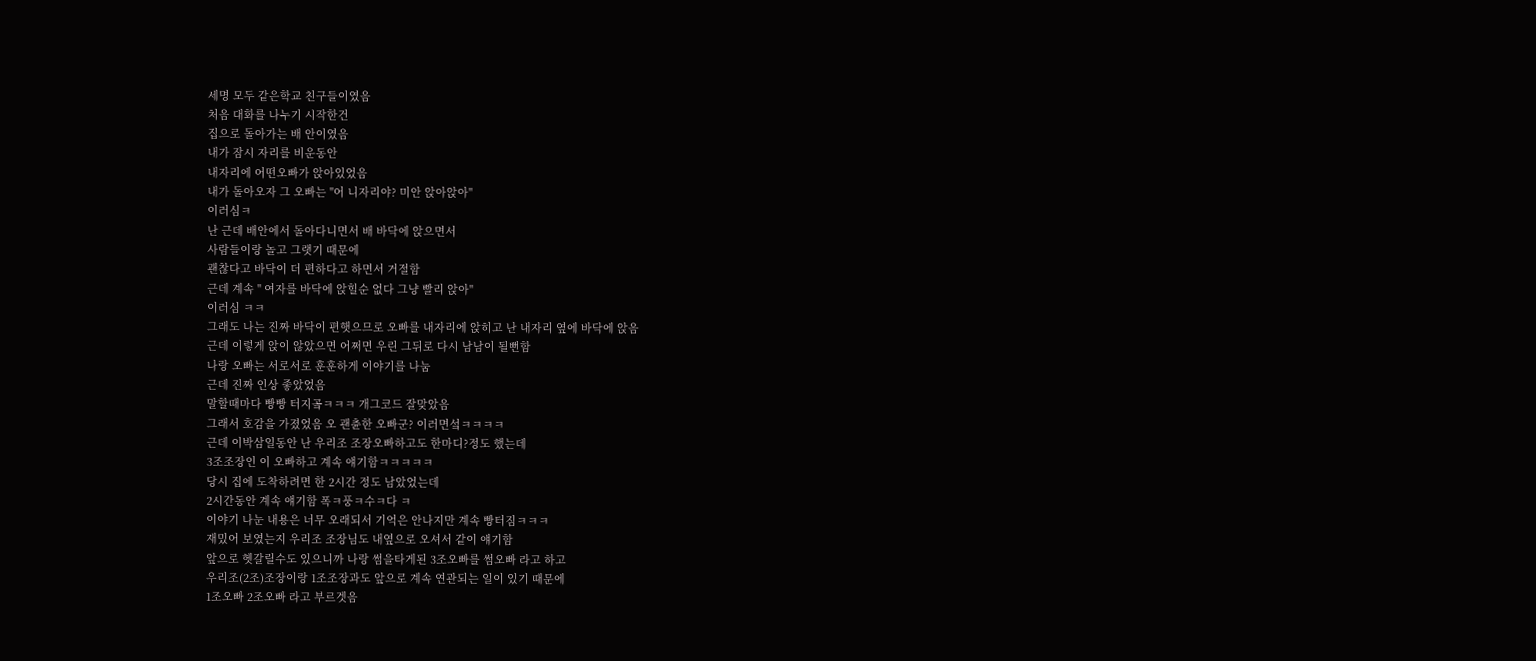세명 모두 같은학교 친구들이였음
처음 대화를 나누기 시작한건
집으로 돌아가는 배 안이였음
내가 잠시 자리를 비운동안
내자리에 어떤오빠가 앉아있었음
내가 돌아오자 그 오빠는 "어 니자리야? 미안 앉아앉아"
이러심ㅋ
난 근데 배안에서 돌아다니면서 배 바닥에 앉으면서
사람들이랑 놀고 그랫기 때문에
괜찮다고 바닥이 더 편하다고 하면서 거절함
근데 계속 " 여자를 바닥에 앉힐순 없다 그냥 빨리 앉아"
이러심 ㅋㅋ
그래도 나는 진짜 바닥이 편햇으므로 오빠를 내자리에 앉히고 난 내자리 옆에 바닥에 앉음
근데 이렇게 앉이 않았으면 어쩌면 우린 그뒤로 다시 남남이 될뻔함
나랑 오빠는 서로서로 훈훈하게 이야기를 나눔
근데 진짜 인상 좋았었음
말할때마다 빵빵 터지곸ㅋㅋㅋ 개그코드 잘맞았음
그래서 호감을 가졌었음 오 괜츈한 오빠군? 이러면섴ㅋㅋㅋㅋ
근데 이박삼일동안 난 우리조 조장오빠하고도 한마디?정도 했는데
3조조장인 이 오빠하고 계속 얘기함ㅋㅋㅋㅋㅋ
당시 집에 도착하려면 한 2시간 정도 남았었는데
2시간동안 계속 얘기함 폭ㅋ풍ㅋ수ㅋ다 ㅋ
이야기 나눈 내용은 너무 오래되서 기억은 안나지만 계속 빵터짐ㅋㅋㅋ
재밌어 보였는지 우리조 조장님도 내옆으로 오셔서 같이 얘기함
앞으로 헷갈릴수도 있으니까 나랑 썸을타게된 3조오빠를 썸오빠 라고 하고
우리조(2조)조장이랑 1조조장과도 앞으로 계속 연관되는 일이 있기 때문에
1조오빠 2조오빠 라고 부르겟음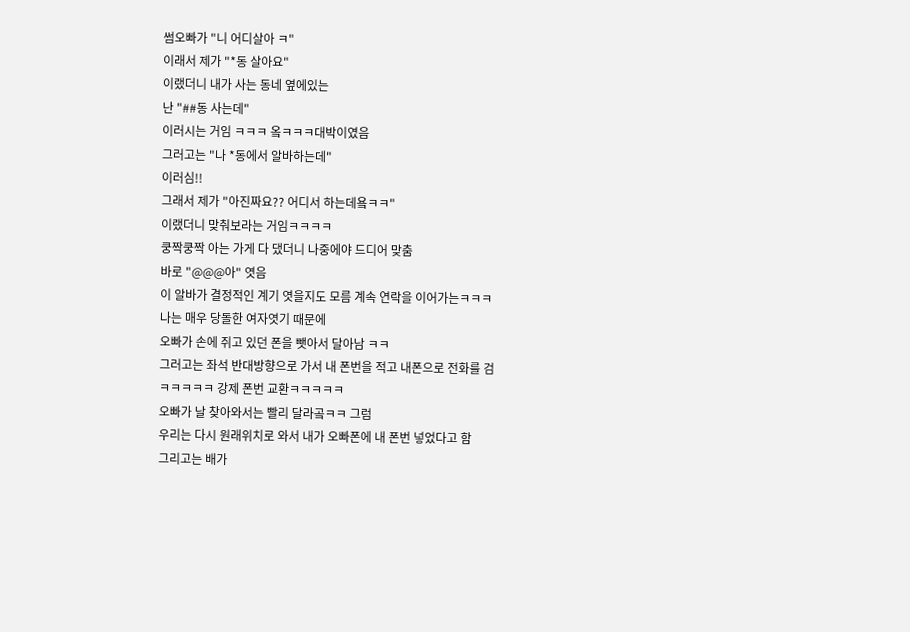썸오빠가 "니 어디살아 ㅋ"
이래서 제가 "*동 살아요"
이랬더니 내가 사는 동네 옆에있는
난 "##동 사는데"
이러시는 거임 ㅋㅋㅋ 옼ㅋㅋㅋ대박이였음
그러고는 "나 *동에서 알바하는데"
이러심!!
그래서 제가 "아진짜요?? 어디서 하는데욬ㅋㅋ"
이랬더니 맞춰보라는 거임ㅋㅋㅋㅋ
쿵짝쿵짝 아는 가게 다 댔더니 나중에야 드디어 맞춤
바로 "@@@아" 엿음
이 알바가 결정적인 계기 엿을지도 모름 계속 연락을 이어가는ㅋㅋㅋ
나는 매우 당돌한 여자엿기 때문에
오빠가 손에 쥐고 있던 폰을 뺏아서 달아남 ㅋㅋ
그러고는 좌석 반대방향으로 가서 내 폰번을 적고 내폰으로 전화를 검
ㅋㅋㅋㅋㅋ 강제 폰번 교환ㅋㅋㅋㅋㅋ
오빠가 날 찾아와서는 빨리 달라곸ㅋㅋ 그럼
우리는 다시 원래위치로 와서 내가 오빠폰에 내 폰번 넣었다고 함
그리고는 배가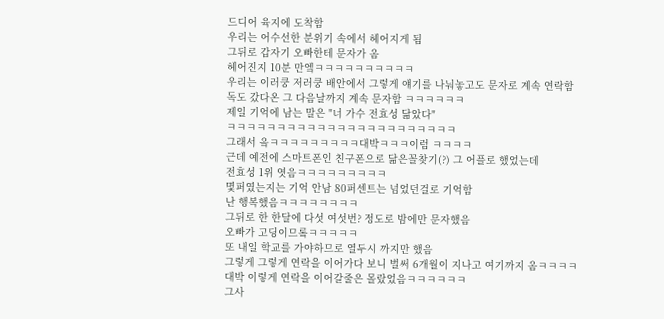드디어 육지에 도착함
우리는 어수선한 분위기 속에서 헤어지게 됨
그뒤로 갑자기 오빠한테 문자가 옴
헤어진지 10분 만엨ㅋㅋㅋㅋㅋㅋㅋㅋㅋㅋ
우리는 이러쿵 저러쿵 배안에서 그렇게 얘기를 나눠놓고도 문자로 계속 연락함
독도 갔다온 그 다음날까지 계속 문자함 ㅋㅋㅋㅋㅋㅋ
제일 기억에 남는 말은 "너 가수 전효성 닮았다"
ㅋㅋㅋㅋㅋㅋㅋㅋㅋㅋㅋㅋㅋㅋㅋㅋㅋㅋㅋㅋㅋㅋㅋ
그래서 옼ㅋㅋㅋㅋㅋㅋㅋㅋㅋ대박ㅋㅋㅋ이럼 ㅋㅋㅋㅋ
근데 예전에 스마트폰인 친구폰으로 닮은꼴찾기(?) 그 어플로 했었는데
전효성 1위 엿음ㅋㅋㅋㅋㅋㅋㅋㅋㅋ
몇퍼였는지는 기억 안남 80퍼센트는 넘었던걸로 기억함
난 행복했음ㅋㅋㅋㅋㅋㅋㅋㅋ
그뒤로 한 한달에 다섯 여섯번? 정도로 밤에만 문자했음
오빠가 고딩이므롴ㅋㅋㅋㅋㅋ
또 내일 학교를 가야하므로 열두시 까지만 했음
그렇게 그렇게 연락을 이어가다 보니 벌써 6개월이 지나고 여기까지 옴ㅋㅋㅋㅋ
대박 이렇게 연락을 이어갈줄은 몰랐었음ㅋㅋㅋㅋㅋㅋ
그사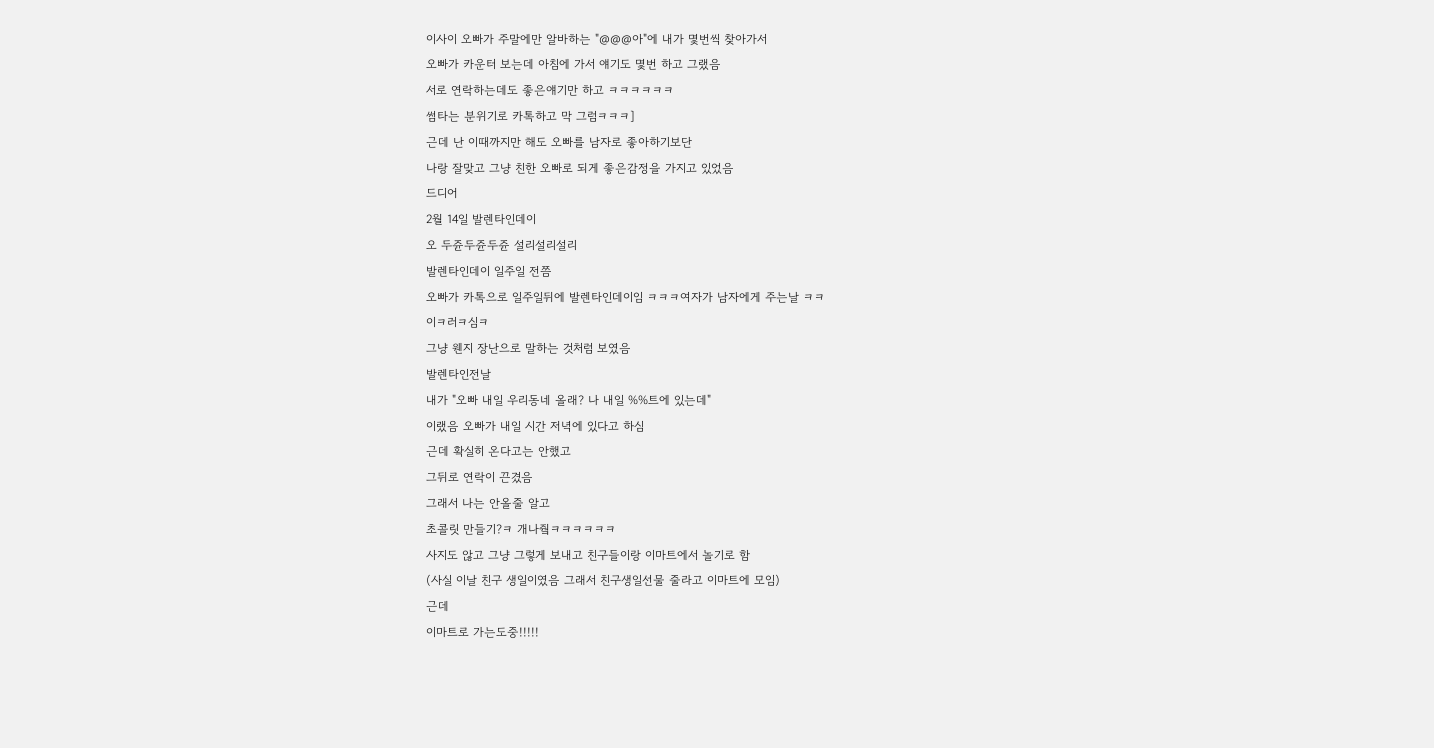이사이 오빠가 주말에만 알바하는 "@@@아"에 내가 몇번씩 찾아가서
오빠가 카운터 보는데 아침에 가서 얘기도 몇번 하고 그랬음
서로 연락하는데도 좋은얘기만 하고 ㅋㅋㅋㅋㅋㅋ
썸타는 분위기로 카톡하고 막 그럼ㅋㅋㅋ]
근데 난 이때까지만 해도 오빠를 남자로 좋아하기보단
나랑 잘맞고 그냥 친한 오빠로 되게 좋은감정을 가지고 있었음
드디어
2월 14일 발렌타인데이
오 두쥰두쥰두쥰 설리설리설리
발렌타인데이 일주일 전쯤
오빠가 카톡으로 일주일뒤에 발렌타인데이임 ㅋㅋㅋ여자가 남자에게 주는날 ㅋㅋ
이ㅋ러ㅋ심ㅋ
그냥 웬지 장난으로 말하는 것처럼 보였음
발렌타인전날
내가 "오빠 내일 우리동네 올래? 나 내일 %%트에 있는데"
이랬음 오빠가 내일 시간 저녁에 있다고 하심
근데 확실히 온다고는 안했고
그뒤로 연락이 끈겼음
그래서 나는 안올줄 알고
초콜릿 만들기?ㅋ 개나줰ㅋㅋㅋㅋㅋㅋ
사지도 않고 그냥 그렇게 보내고 친구들이랑 이마트에서 놀기로 함
(사실 이날 친구 생일이였음 그래서 친구생일선물 줄라고 이마트에 모임)
근데
이마트로 가는도중!!!!!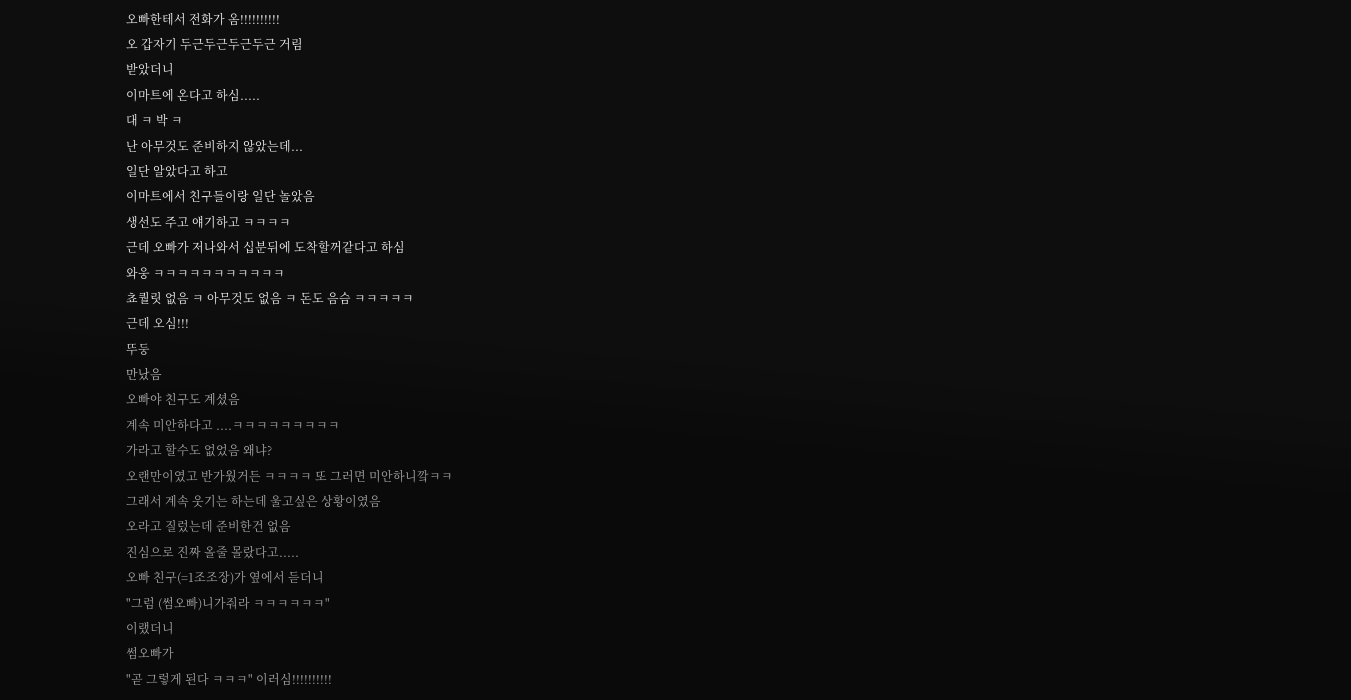오빠한테서 전화가 옴!!!!!!!!!!
오 갑자기 두근두근두근두근 거림
받았더니
이마트에 온다고 하심.....
대 ㅋ 박 ㅋ
난 아무것도 준비하지 않았는데...
일단 알았다고 하고
이마트에서 친구들이랑 일단 놀았음
생선도 주고 얘기하고 ㅋㅋㅋㅋ
근데 오빠가 저나와서 십분뒤에 도착할꺼같다고 하심
와웅 ㅋㅋㅋㅋㅋㅋㅋㅋㅋㅋㅋ
쵸퀄릿 없음 ㅋ 아무것도 없음 ㅋ 돈도 음슴 ㅋㅋㅋㅋㅋ
근데 오심!!!
뚜둥
만났음
오빠야 친구도 계셨음
계속 미안하다고 ....ㅋㅋㅋㅋㅋㅋㅋㅋㅋ
가라고 할수도 없었음 왜냐?
오랜만이였고 반가웠거든 ㅋㅋㅋㅋ 또 그러면 미안하니깤ㅋㅋ
그래서 계속 웃기는 하는데 울고싶은 상황이였음
오라고 질렀는데 준비한건 없음
진심으로 진짜 올줄 몰랐다고.....
오빠 친구(=1조조장)가 옆에서 듣더니
"그럼 (썸오빠)니가줘라 ㅋㅋㅋㅋㅋㅋ"
이랬더니
썸오빠가
"곧 그렇게 된다 ㅋㅋㅋ" 이러심!!!!!!!!!!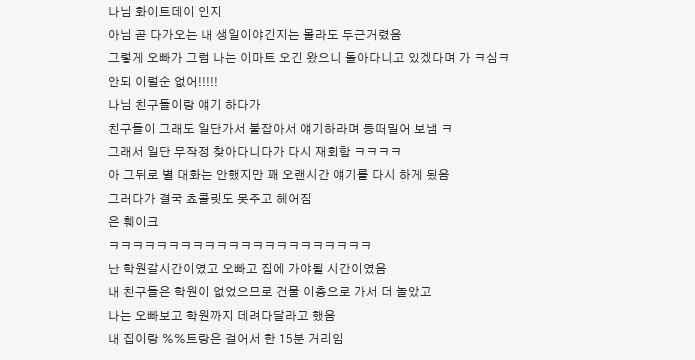나님 화이트데이 인지
아님 곧 다가오는 내 생일이야긴지는 몰라도 두근거렸음
그렇게 오빠가 그럼 나는 이마트 오긴 왔으니 돌아다니고 있겠다며 가 ㅋ심ㅋ
안되 이럴순 없어!!!!!
나님 친구들이랑 얘기 하다가
친구들이 그래도 일단가서 붙잡아서 얘기하라며 등떠밀어 보냄 ㅋ
그래서 일단 무작정 찾아다니다가 다시 재회함 ㅋㅋㅋㅋ
아 그뒤로 별 대화는 안했지만 꽤 오랜시간 얘기를 다시 하게 됬음
그러다가 결국 쵸콜릿도 못주고 헤어짐
은 훼이크
ㅋㅋㅋㅋㅋㅋㅋㅋㅋㅋㅋㅋㅋㅋㅋㅋㅋㅋㅋㅋㅋㅋ
난 학원갈시간이였고 오빠고 집에 가야될 시간이였음
내 친구들은 학원이 없었으므로 건물 이층으로 가서 더 놀았고
나는 오빠보고 학원까지 데려다달라고 했음
내 집이랑 %%트랑은 걸어서 한 15분 거리임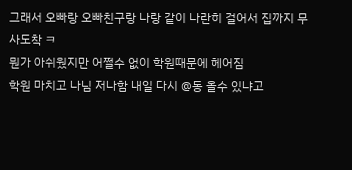그래서 오빠랑 오빠친구랑 나랑 같이 나란히 걸어서 집까지 무사도착 ㅋ
뭔가 아쉬웠지만 어쩔수 없이 학원때문에 헤어짐
학원 마치고 나님 저나함 내일 다시 @동 올수 있냐고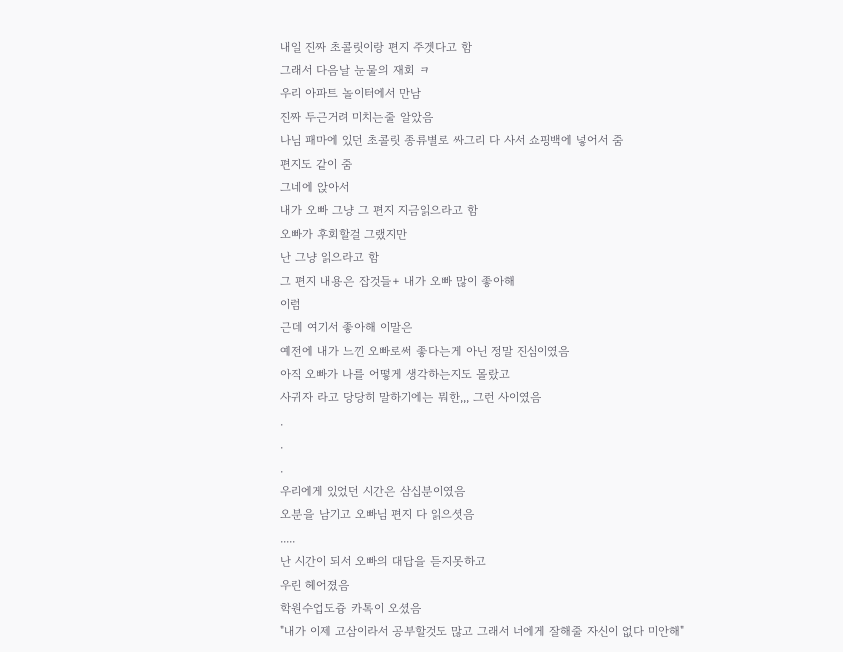내일 진짜 초콜릿이랑 편지 주겟다고 함
그래서 다음날 눈물의 재회 ㅋ
우리 아파트 놀이터에서 만남
진짜 두근거려 미치는줄 알았음
나님 패마에 있던 초콜릿 종류별로 싸그리 다 사서 쇼핑백에 넣어서 줌
편지도 같이 줌
그네에 앉아서
내가 오빠 그냥 그 편지 지금읽으라고 함
오빠가 후회할걸 그랬지만
난 그냥 읽으라고 함
그 편지 내용은 잡것들+ 내가 오빠 많이 좋아해
이럼
근데 여기서 좋아해 이말은
예전에 내가 느낀 오빠로써 좋다는게 아닌 정말 진심이였음
아직 오빠가 나를 어떻게 생각하는지도 몰랐고
사귀자 라고 당당히 말하기에는 뭐한,,, 그런 사이였음
.
.
.
우리에게 있었던 시간은 삼십분이였음
오분을 남기고 오빠님 편지 다 읽으셧음
.....
난 시간이 되서 오빠의 대답을 듣지못하고
우린 헤어졌음
학원수업도즁 카톡이 오셨음
"내가 이제 고삼이라서 공부할것도 많고 그래서 너에게 잘해줄 자신이 없다 미안해"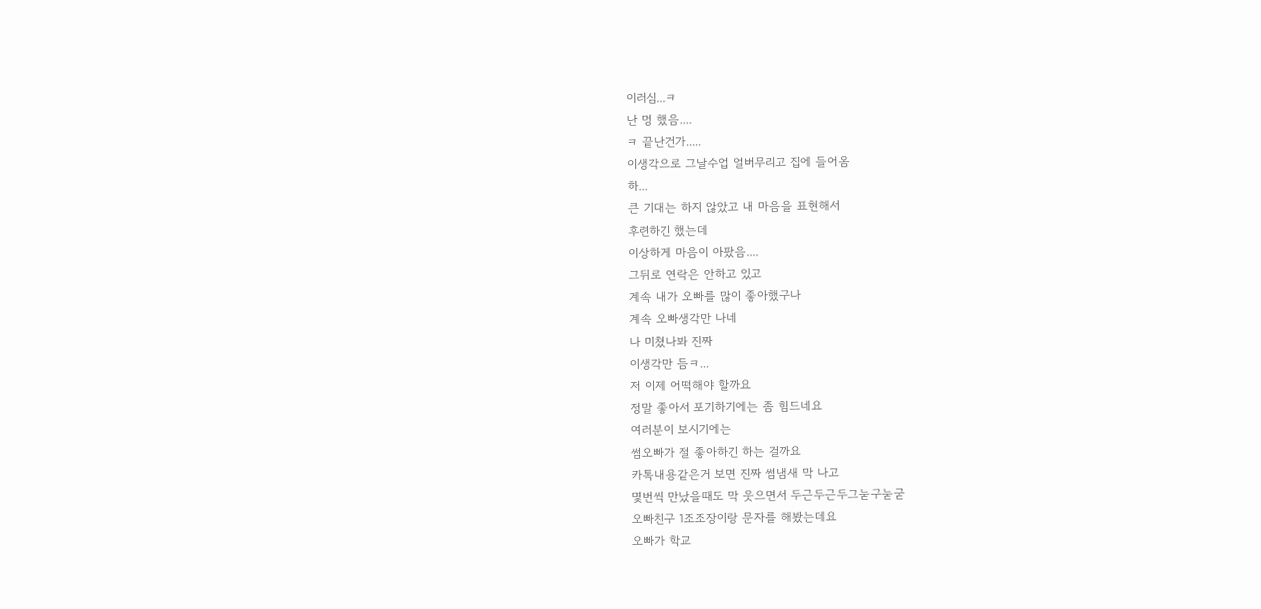이러심...ㅋ
난 멍 했음....
ㅋ 끝난건가.....
이생각으로 그날수업 얼버무리고 집에 들어옴
하...
큰 기대는 하지 않았고 내 마음을 표현해서
후련하긴 했는데
이상하게 마음이 아팠음....
그뒤로 연락은 안하고 있고
계속 내가 오빠를 많이 좋아했구나
계속 오빠생각만 나네
나 미쳤나봐 진짜
이생각만 듬ㅋ...
저 이제 어떡해야 할까요
정말 좋아서 포기하기에는 좀 힘드네요
여러분이 보시기에는
썸오빠가 절 좋아하긴 하는 걸까요
카톡내용같은거 보면 진짜 썸냄새 막 나고
몇번씩 만났을때도 막 웃으면서 두근두근두그눋구눋굳
오빠친구 1조조장이랑 문자를 해봤는데요
오빠가 학교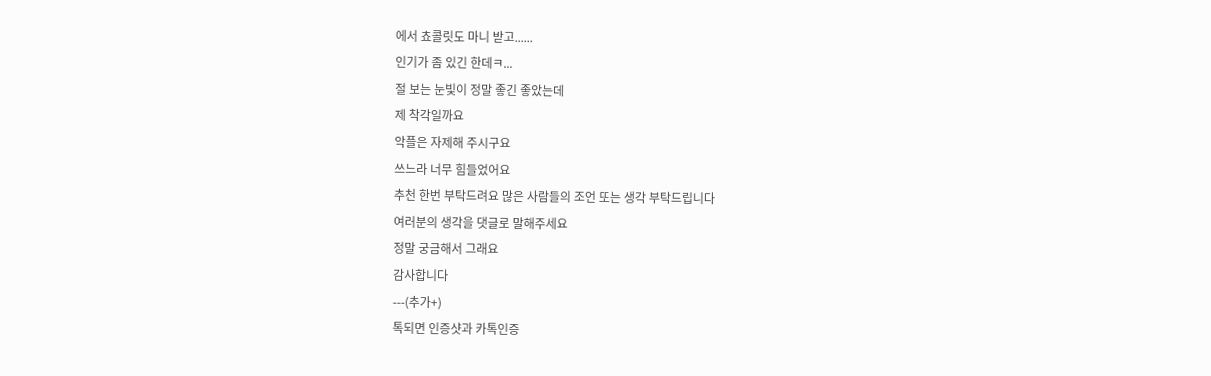에서 쵸콜릿도 마니 받고......
인기가 좀 있긴 한데ㅋ...
절 보는 눈빛이 정말 좋긴 좋았는데
제 착각일까요
악플은 자제해 주시구요
쓰느라 너무 힘들었어요
추천 한번 부탁드려요 많은 사람들의 조언 또는 생각 부탁드립니다
여러분의 생각을 댓글로 말해주세요
정말 궁금해서 그래요
감사합니다
---(추가+)
톡되면 인증샷과 카톡인증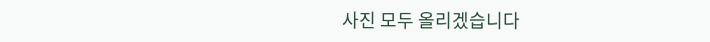사진 모두 올리겠습니다